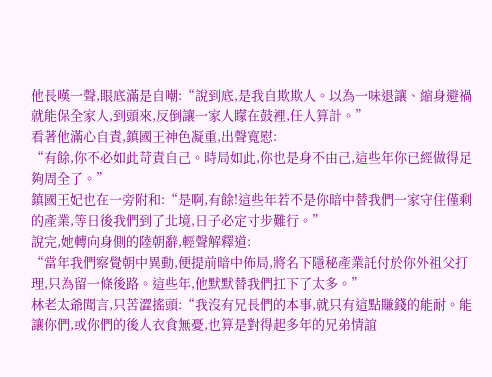他長嘆一聲,眼底滿是自嘲:“說到底,是我自欺欺人。以為一味退讓、縮身避禍就能保全家人,到頭來,反倒讓一家人矇在鼓裡,任人算計。”
看著他滿心自責,鎮國王神色凝重,出聲寬慰:
“有餘,你不必如此苛責自己。時局如此,你也是身不由己,這些年你已經做得足夠周全了。”
鎮國王妃也在一旁附和:“是啊,有餘!這些年若不是你暗中替我們一家守住僅剩的產業,等日後我們到了北境,日子必定寸步難行。”
說完,她轉向身側的陸朝辭,輕聲解釋道:
“當年我們察覺朝中異動,便提前暗中佈局,將名下隱秘產業託付於你外祖父打理,只為留一條後路。這些年,他默默替我們扛下了太多。”
林老太爺聞言,只苦澀搖頭:“我沒有兄長們的本事,就只有這點賺錢的能耐。能讓你們,或你們的後人衣食無憂,也算是對得起多年的兄弟情誼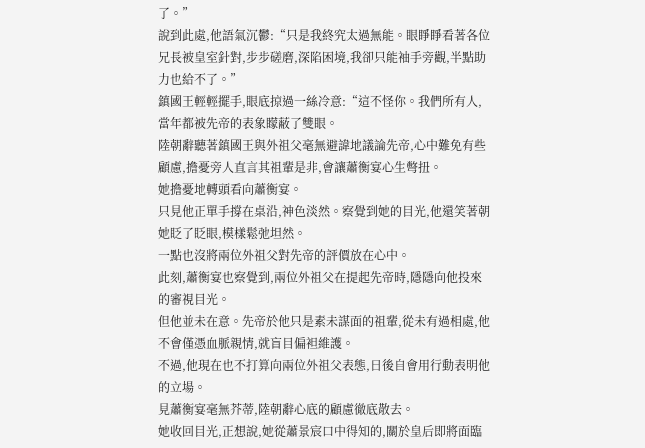了。”
說到此處,他語氣沉鬱:“只是我終究太過無能。眼睜睜看著各位兄長被皇室針對,步步磋磨,深陷困境,我卻只能袖手旁觀,半點助力也給不了。”
鎮國王輕輕擺手,眼底掠過一絲冷意:“這不怪你。我們所有人,當年都被先帝的表象矇蔽了雙眼。
陸朝辭聽著鎮國王與外祖父毫無避諱地議論先帝,心中難免有些顧慮,擔憂旁人直言其祖輩是非,會讓蕭衡宴心生彆扭。
她擔憂地轉頭看向蕭衡宴。
只見他正單手撐在桌沿,神色淡然。察覺到她的目光,他還笑著朝她眨了眨眼,模樣鬆弛坦然。
一點也沒將兩位外祖父對先帝的評價放在心中。
此刻,蕭衡宴也察覺到,兩位外祖父在提起先帝時,隱隱向他投來的審視目光。
但他並未在意。先帝於他只是素未謀面的祖輩,從未有過相處,他不會僅憑血脈親情,就盲目偏袒維護。
不過,他現在也不打算向兩位外祖父表態,日後自會用行動表明他的立場。
見蕭衡宴毫無芥蒂,陸朝辭心底的顧慮徹底散去。
她收回目光,正想說,她從蕭景宸口中得知的,關於皇后即將面臨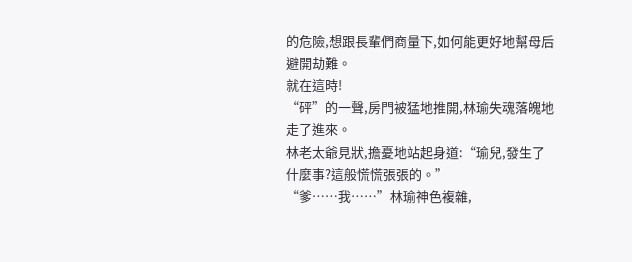的危險,想跟長輩們商量下,如何能更好地幫母后避開劫難。
就在這時!
“砰”的一聲,房門被猛地推開,林瑜失魂落魄地走了進來。
林老太爺見狀,擔憂地站起身道:“瑜兒,發生了什麼事?這般慌慌張張的。”
“爹……我……”林瑜神色複雜,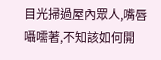目光掃過屋內眾人,嘴唇囁嚅著,不知該如何開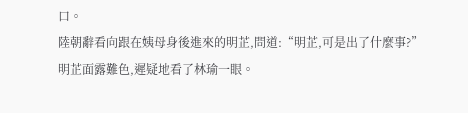口。
陸朝辭看向跟在姨母身後進來的明芷,問道:“明芷,可是出了什麼事?”
明芷面露難色,遲疑地看了林瑜一眼。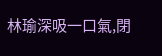林瑜深吸一口氣,閉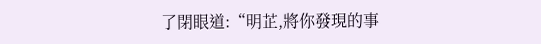了閉眼道:“明芷,將你發現的事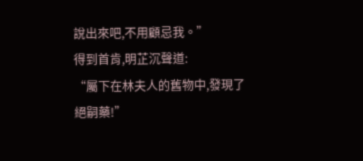說出來吧,不用顧忌我。”
得到首肯,明芷沉聲道:
“屬下在林夫人的舊物中,發現了絕嗣藥!”